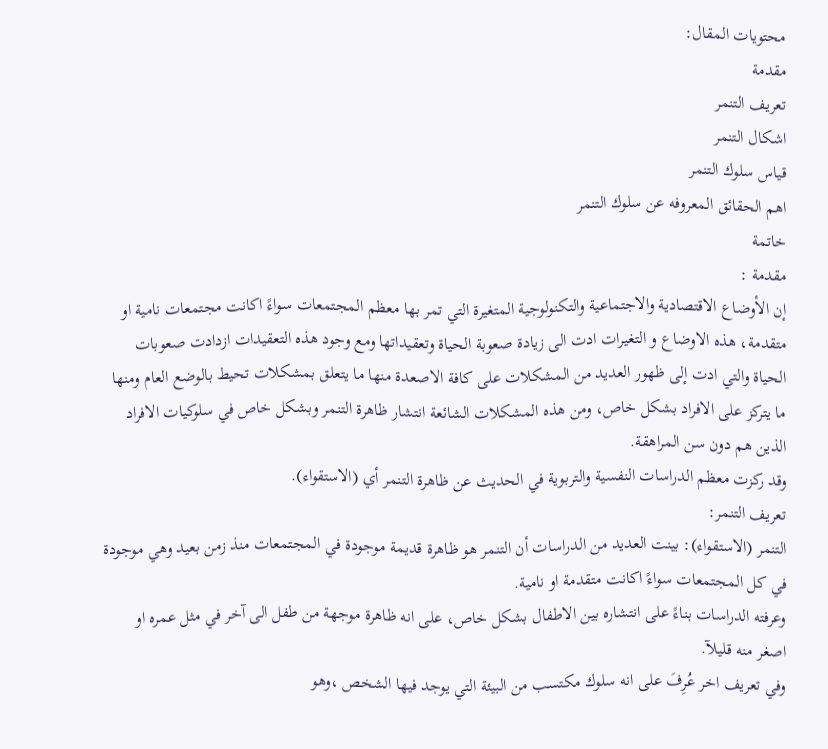محتويات المقال:
مقدمة
تعريف التنمر
اشكال التنمر
قياس سلوك التنمر
اهم الحقائق المعروفه عن سلوك التنمر
خاتمة
مقدمة :
إن الأوضاع الاقتصادية والاجتماعية والتكنولوجية المتغيرة التي تمر بها معظم المجتمعات سواءً اكانت مجتمعات نامية او متقدمة، هذه الاوضاع و التغيرات ادت الى زيادة صعوبة الحياة وتعقيداتها ومع وجود هذه التعقيدات ازدادت صعوبات الحياة والتي ادت إلى ظهور العديد من المشكلات على كافة الاصعدة منها ما يتعلق بمشكلات تحيط بالوضع العام ومنها ما يتركز على الافراد بشكل خاص، ومن هذه المشكلات الشائعة انتشار ظاهرة التنمر وبشكل خاص في سلوكيات الافراد الذين هم دون سن المراهقة.
وقد ركزت معظم الدراسات النفسية والتربوية في الحديث عن ظاهرة التنمر أي (الاستقواء).
تعريف التنمر:
التنمر (الاستقواء): بينت العديد من الدراسات أن التنمر هو ظاهرة قديمة موجودة في المجتمعات منذ زمن بعيد وهي موجودة في كل المجتمعات سواءً اكانت متقدمة او نامية.
وعرفته الدراسات بناءً على انتشاره بين الاطفال بشكل خاص، على انه ظاهرة موجهة من طفل الى آخر في مثل عمره او اصغر منه قليلآ.
وفي تعريف اخر عُرِفَ على انه سلوك مكتسب من البيئة التي يوجد فيها الشخص ،وهو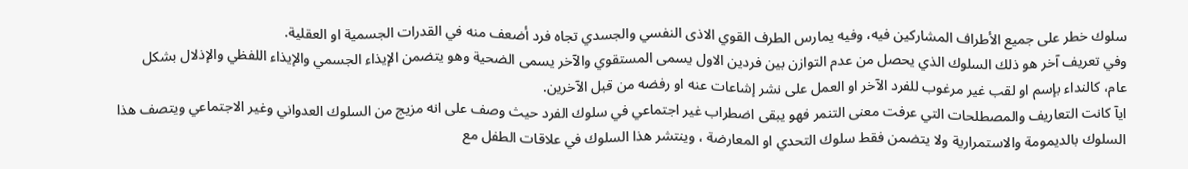سلوك خطر على جميع الأطراف المشاركين فيه، وفيه يمارس الطرف القوي الاذى النفسي والجسدي تجاه فرد أضعف منه في القدرات الجسمية او العقلية.
وفي تعريف آخر هو ذلك السلوك الذي يحصل من عدم التوازن بين فردين الاول يسمى المستقوي والآخر يسمى الضحية وهو يتضمن الإيذاء الجسمي والإيذاء اللفظي والإذلال بشكل عام، كالنداء بإسم او لقب غير مرغوب للفرد الآخر او العمل على نشر إشاعات عنه او رفضه من قبل الآخرين.
ايآ كانت التعاريف والمصطلحات التي عرفت معنى التنمر فهو يبقى اضطراب غير اجتماعي في سلوك الفرد حيث وصف على انه مزيج من السلوك العدواني وغير الاجتماعي ويتصف هذا السلوك بالديمومة والاستمرارية ولا يتضمن فقط سلوك التحدي او المعارضة ، وينتشر هذا السلوك في علاقات الطفل مع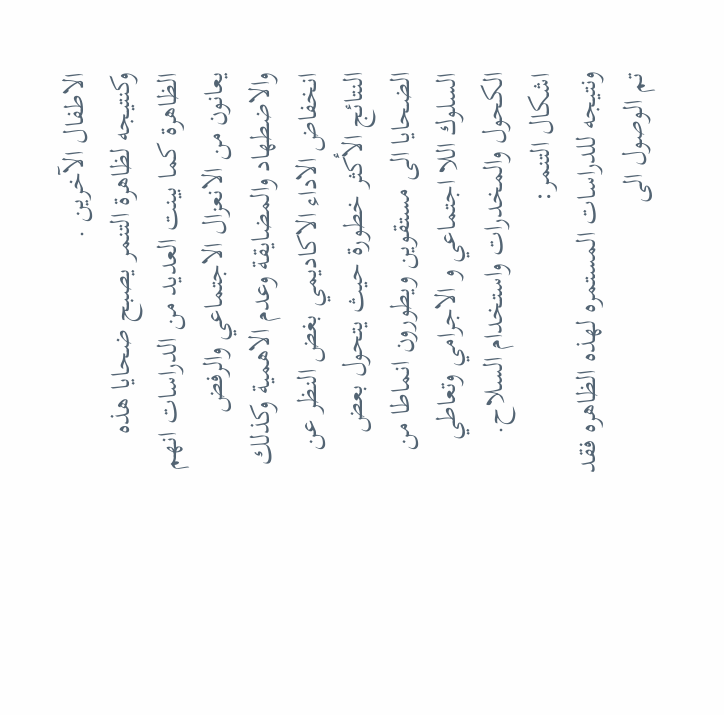الاطفال الآخرين .
وكنتيجه لظاهرة التنمر يصبح ضحايا هذه الظاهرة كما بينت العديد من الدراسات انهم يعانون من الانعزال الاجتماعي والرفض والاضطهاد والمضايقة وعدم الاهمية وكذلك انخفاض الاداء الاكاديمي بغض النظر عن النتائج الأكثر خطورة حيث يتحول بعض الضحايا الى مستقوين ويطورون انماطا من السلوك اللا اجتماعي و الاجرامي وتعاطي الكحول والمخدرات واستخدام السلاح.
اشكال التنمر:
ونتيجه للدراسات المستمره لهذه الظاهره فقد تم الوصول الى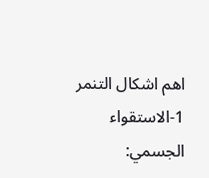اهم اشكال التنمر
1-الاستقواء الجسمي: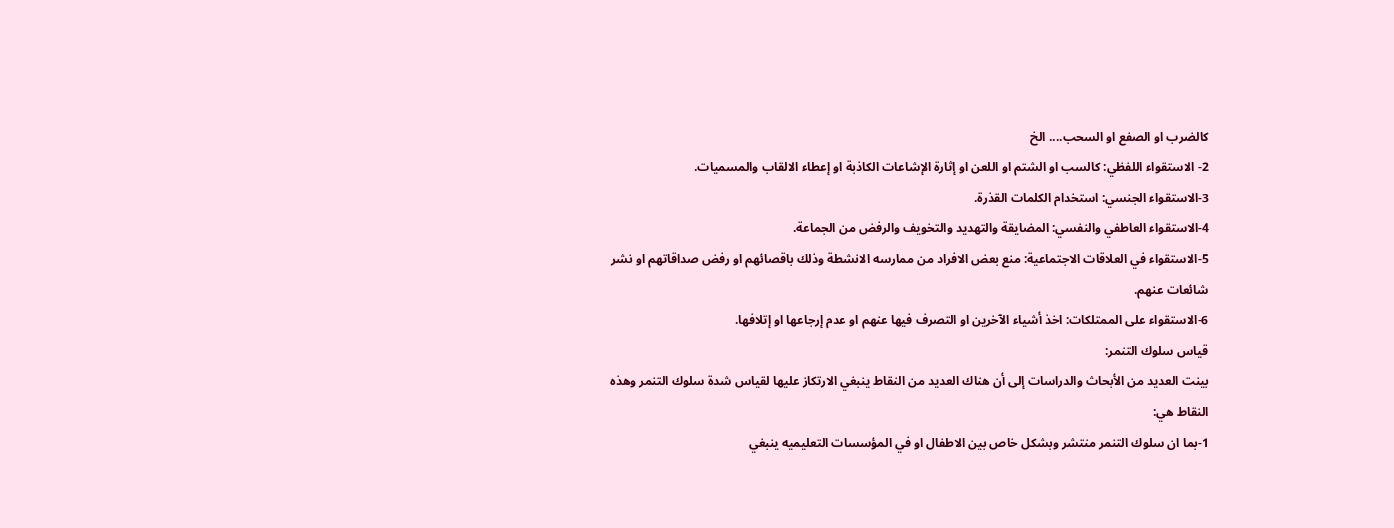كالضرب او الصفع او السحب.... الخ
2- الاستقواء اللفظي: كالسب او الشتم او اللعن او إثارة الإشاعات الكاذبة او إعطاء الالقاب والمسميات.
3-الاستقواء الجنسي: استخدام الكلمات القذرة.
4-الاستقواء العاطفي والنفسي: المضايقة والتهديد والتخويف والرفض من الجماعة.
5-الاستقواء في العلاقات الاجتماعية: منع بعض الافراد من ممارسه الانشطة وذلك باقصائهم او رفض صداقاتهم او نشر شائعات عنهم.
6-الاستقواء على الممتلكات: اخذ أشياء الآخرين او التصرف فيها عنهم او عدم إرجاعها او إتلافها.
قياس سلوك التنمر:
بينت العديد من الأبحاث والدراسات إلى أن هناك العديد من النقاط ينبغي الارتكاز عليها لقياس شدة سلوك التنمر وهذه النقاط هي:
1-بما ان سلوك التنمر منتشر وبشكل خاص بين الاطفال او في المؤسسات التعليميه ينبغي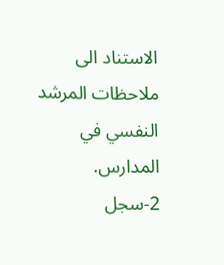الاستناد الى ملاحظات المرشد النفسي في المدارس.
2-سجل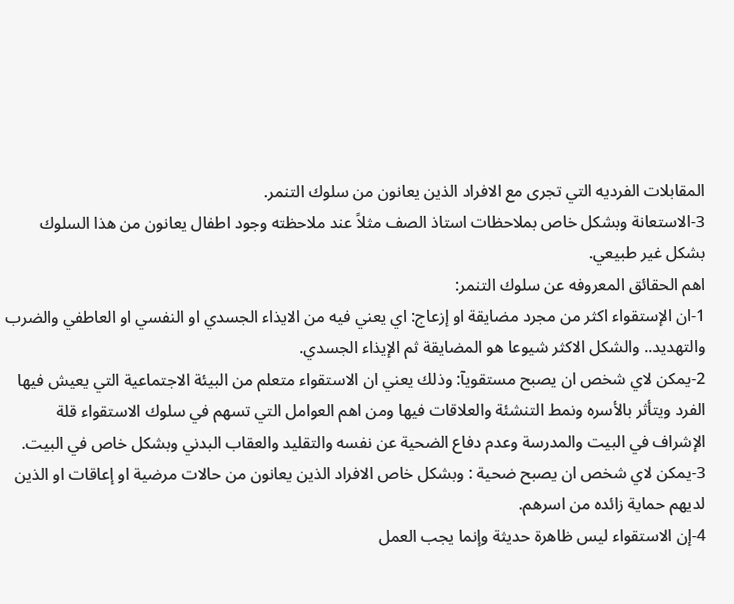المقابلات الفرديه التي تجرى مع الافراد الذين يعانون من سلوك التنمر.
3-الاستعانة وبشكل خاص بملاحظات استاذ الصف مثلاً عند ملاحظته وجود اطفال يعانون من هذا السلوك بشكل غير طبيعي.
اهم الحقائق المعروفه عن سلوك التنمر:
1-ان الإستقواء اكثر من مجرد مضايقة او إزعاج: اي يعني فيه من الايذاء الجسدي او النفسي او العاطفي والضرب والتهديد.. والشكل الاكثر شيوعا هو المضايقة ثم الإيذاء الجسدي.
2-يمكن لاي شخص ان يصبح مستقويآ: وذلك يعني ان الاستقواء متعلم من البيئة الاجتماعية التي يعيش فيها الفرد ويتأثر بالأسره ونمط التنشئة والعلاقات فيها ومن اهم العوامل التي تسهم في سلوك الاستقواء قلة الإشراف في البيت والمدرسة وعدم دفاع الضحية عن نفسه والتقليد والعقاب البدني وبشكل خاص في البيت.
3-يمكن لاي شخص ان يصبح ضحية : وبشكل خاص الافراد الذين يعانون من حالات مرضية او إعاقات او الذين لديهم حماية زائده من اسرهم.
4-إن الاستقواء ليس ظاهرة حديثة وإنما يجب العمل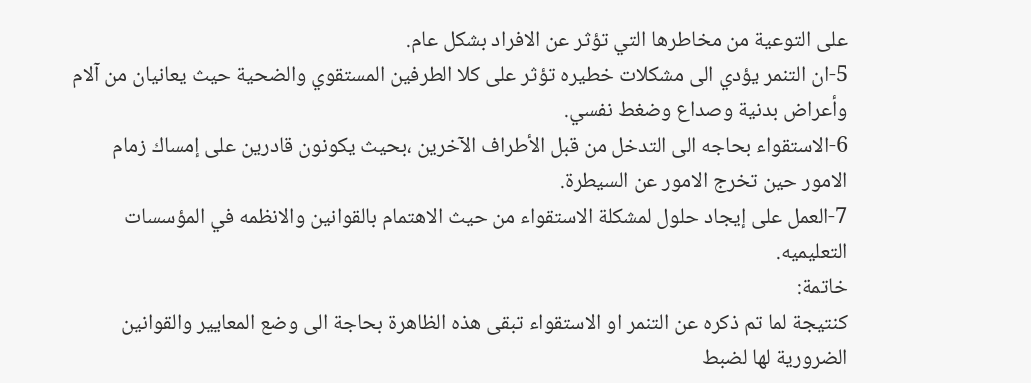على التوعية من مخاطرها التي تؤثر عن الافراد بشكل عام.
5-ان التنمر يؤدي الى مشكلات خطيره تؤثر على كلا الطرفين المستقوي والضحية حيث يعانيان من آلام وأعراض بدنية وصداع وضغط نفسي.
6-الاستقواء بحاجه الى التدخل من قبل الأطراف الآخرين ،بحيث يكونون قادرين على إمساك زمام الامور حين تخرج الامور عن السيطرة.
7-العمل على إيجاد حلول لمشكلة الاستقواء من حيث الاهتمام بالقوانين والانظمه في المؤسسات التعليميه.
خاتمة:
كنتيجة لما تم ذكره عن التنمر او الاستقواء تبقى هذه الظاهرة بحاجة الى وضع المعايير والقوانين الضرورية لها لضبط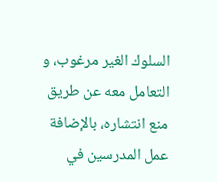السلوك الغير مرغوب، و التعامل معه عن طريق منع انتشاره، بالإضافة عمل المدرسين في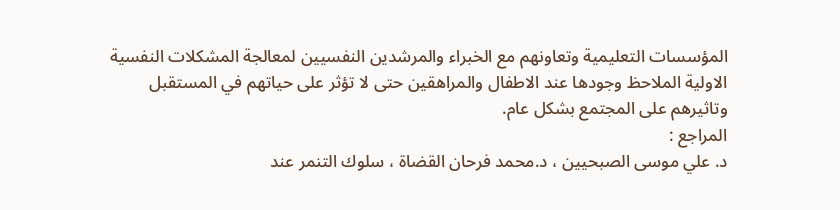المؤسسات التعليمية وتعاونهم مع الخبراء والمرشدين النفسيين لمعالجة المشكلات النفسية الاولية الملاحظ وجودها عند الاطفال والمراهقين حتى لا تؤثر على حياتهم في المستقبل وتاثيرهم على المجتمع بشكل عام.
المراجع :
د. علي موسى الصبحيين ، د.محمد فرحان القضاة ، سلوك التنمر عند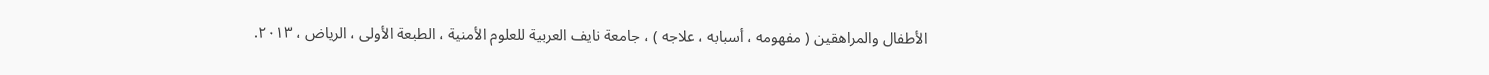الأطفال والمراهقين ( مفهومه ، أسبابه ، علاجه ) ، جامعة نايف العربية للعلوم الأمنية ، الطبعة الأولى ، الرياض ، ٢٠١٣.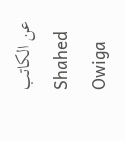عن الكاتب
Shahed Owiga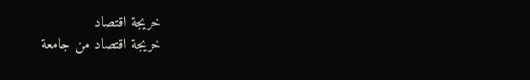خريجة اقتصاد
خريجة اقتصاد من جامعة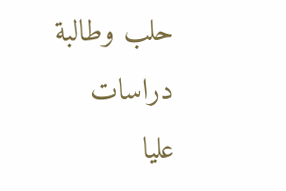حلب وطالبة دراسات عليا